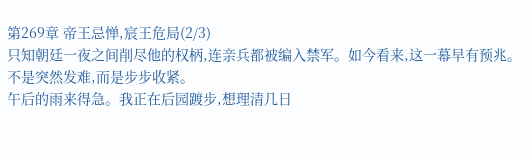第269章 帝王忌惮,宸王危局(2/3)
只知朝廷一夜之间削尽他的权柄,连亲兵都被编入禁军。如今看来,这一幕早有预兆。
不是突然发难,而是步步收紧。
午后的雨来得急。我正在后园踱步,想理清几日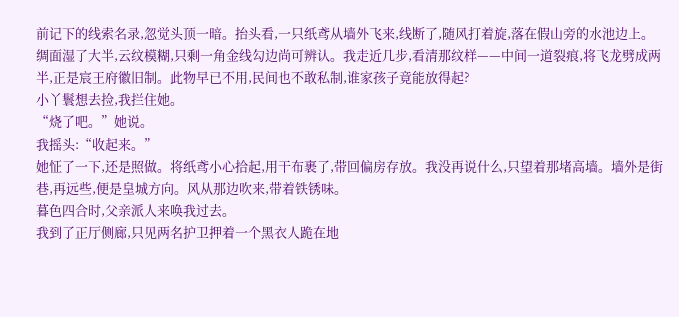前记下的线索名录,忽觉头顶一暗。抬头看,一只纸鸢从墙外飞来,线断了,随风打着旋,落在假山旁的水池边上。
绸面湿了大半,云纹模糊,只剩一角金线勾边尚可辨认。我走近几步,看清那纹样——中间一道裂痕,将飞龙劈成两半,正是宸王府徽旧制。此物早已不用,民间也不敢私制,谁家孩子竟能放得起?
小丫鬟想去捡,我拦住她。
“烧了吧。”她说。
我摇头:“收起来。”
她怔了一下,还是照做。将纸鸢小心拾起,用干布裹了,带回偏房存放。我没再说什么,只望着那堵高墙。墙外是街巷,再远些,便是皇城方向。风从那边吹来,带着铁锈味。
暮色四合时,父亲派人来唤我过去。
我到了正厅侧廊,只见两名护卫押着一个黑衣人跪在地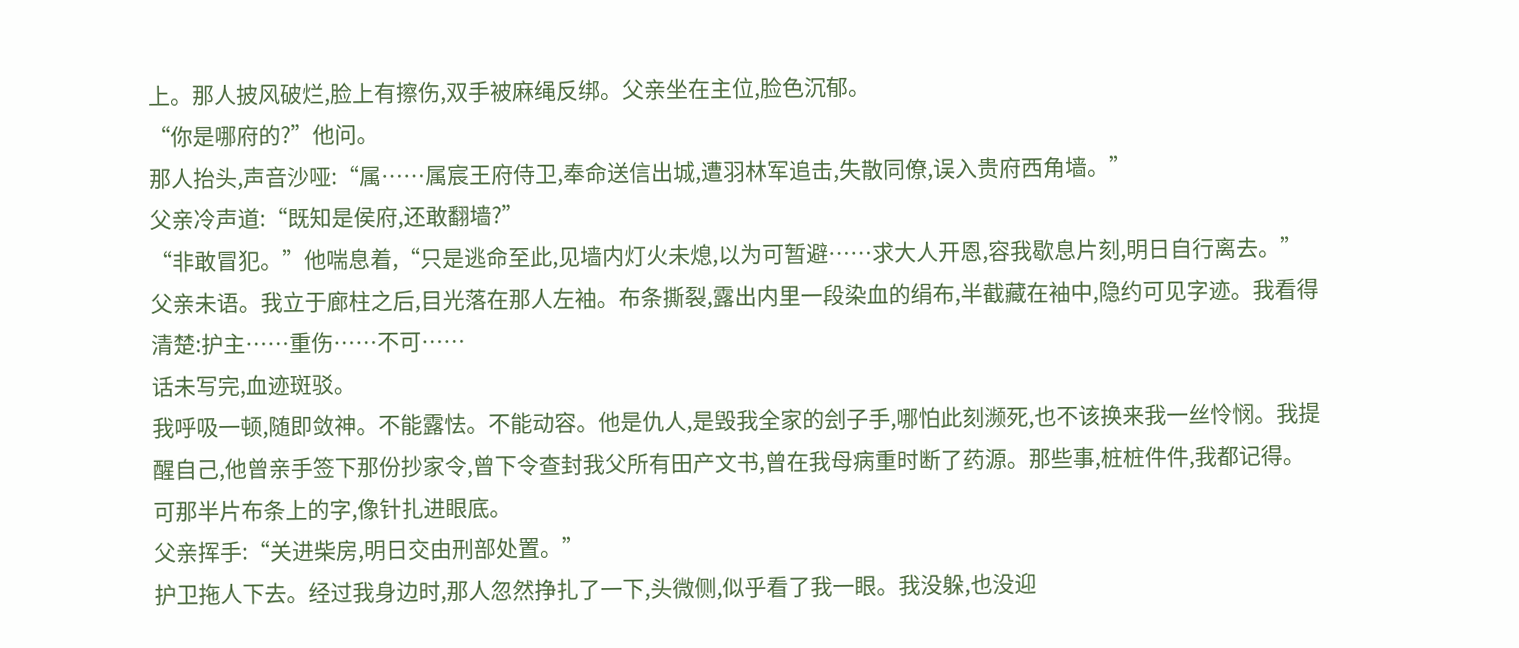上。那人披风破烂,脸上有擦伤,双手被麻绳反绑。父亲坐在主位,脸色沉郁。
“你是哪府的?”他问。
那人抬头,声音沙哑:“属……属宸王府侍卫,奉命送信出城,遭羽林军追击,失散同僚,误入贵府西角墙。”
父亲冷声道:“既知是侯府,还敢翻墙?”
“非敢冒犯。”他喘息着,“只是逃命至此,见墙内灯火未熄,以为可暂避……求大人开恩,容我歇息片刻,明日自行离去。”
父亲未语。我立于廊柱之后,目光落在那人左袖。布条撕裂,露出内里一段染血的绢布,半截藏在袖中,隐约可见字迹。我看得清楚:护主……重伤……不可……
话未写完,血迹斑驳。
我呼吸一顿,随即敛神。不能露怯。不能动容。他是仇人,是毁我全家的刽子手,哪怕此刻濒死,也不该换来我一丝怜悯。我提醒自己,他曾亲手签下那份抄家令,曾下令查封我父所有田产文书,曾在我母病重时断了药源。那些事,桩桩件件,我都记得。
可那半片布条上的字,像针扎进眼底。
父亲挥手:“关进柴房,明日交由刑部处置。”
护卫拖人下去。经过我身边时,那人忽然挣扎了一下,头微侧,似乎看了我一眼。我没躲,也没迎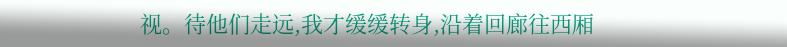视。待他们走远,我才缓缓转身,沿着回廊往西厢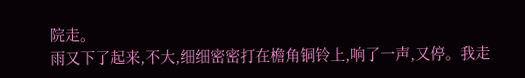院走。
雨又下了起来,不大,细细密密打在檐角铜铃上,响了一声,又停。我走